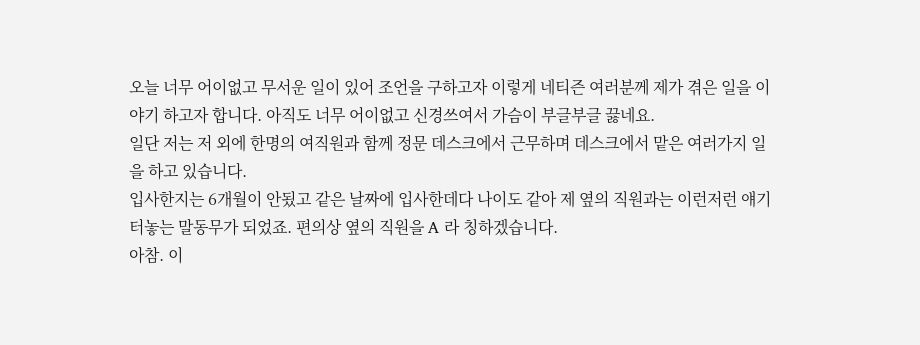오늘 너무 어이없고 무서운 일이 있어 조언을 구하고자 이렇게 네티즌 여러분께 제가 겪은 일을 이야기 하고자 합니다. 아직도 너무 어이없고 신경쓰여서 가슴이 부글부글 끓네요.
일단 저는 저 외에 한명의 여직원과 함께 정문 데스크에서 근무하며 데스크에서 맡은 여러가지 일을 하고 있습니다.
입사한지는 6개월이 안됬고 같은 날짜에 입사한데다 나이도 같아 제 옆의 직원과는 이런저런 얘기 터놓는 말동무가 되었죠. 편의상 옆의 직원을 A 라 칭하겠습니다.
아참. 이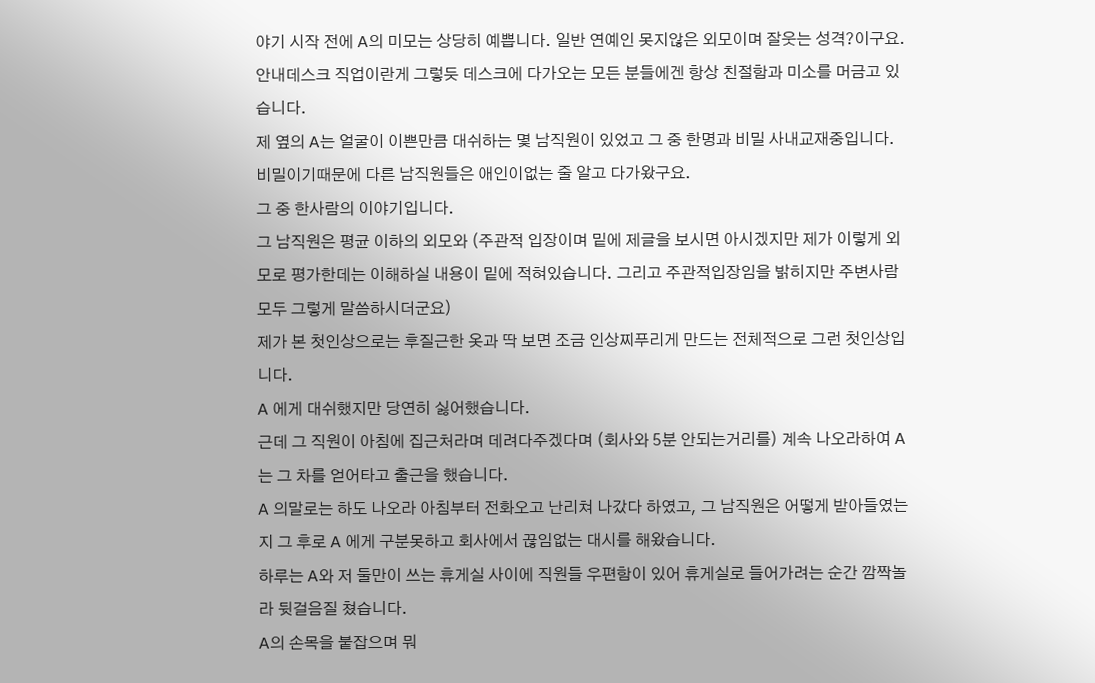야기 시작 전에 A의 미모는 상당히 예쁩니다. 일반 연예인 못지않은 외모이며 잘웃는 성격?이구요.
안내데스크 직업이란게 그렇듯 데스크에 다가오는 모든 분들에겐 항상 친절함과 미소를 머금고 있습니다.
제 옆의 A는 얼굴이 이쁜만큼 대쉬하는 몇 남직원이 있었고 그 중 한명과 비밀 사내교재중입니다.
비밀이기때문에 다른 남직원들은 애인이없는 줄 알고 다가왔구요.
그 중 한사람의 이야기입니다.
그 남직원은 평균 이하의 외모와 (주관적 입장이며 밑에 제글을 보시면 아시겠지만 제가 이렇게 외모로 평가한데는 이해하실 내용이 밑에 적혀있습니다. 그리고 주관적입장임을 밝히지만 주변사람모두 그렇게 말씀하시더군요)
제가 본 첫인상으로는 후질근한 옷과 딱 보면 조금 인상찌푸리게 만드는 전체적으로 그런 첫인상입니다.
A 에게 대쉬했지만 당연히 싫어했습니다.
근데 그 직원이 아침에 집근처라며 데려다주겠다며 (회사와 5분 안되는거리를) 계속 나오라하여 A는 그 차를 얻어타고 출근을 했습니다.
A 의말로는 하도 나오라 아침부터 전화오고 난리쳐 나갔다 하였고, 그 남직원은 어떻게 받아들였는지 그 후로 A 에게 구분못하고 회사에서 끊임없는 대시를 해왔습니다.
하루는 A와 저 둘만이 쓰는 휴게실 사이에 직원들 우편함이 있어 휴게실로 들어가려는 순간 깜짝놀라 뒷걸음질 쳤습니다.
A의 손목을 붙잡으며 뭐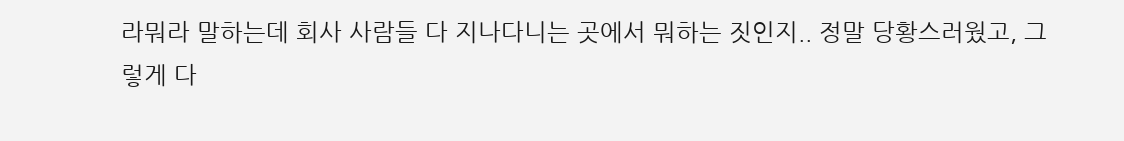라뭐라 말하는데 회사 사람들 다 지나다니는 곳에서 뭐하는 짓인지.. 정말 당황스러웠고, 그렇게 다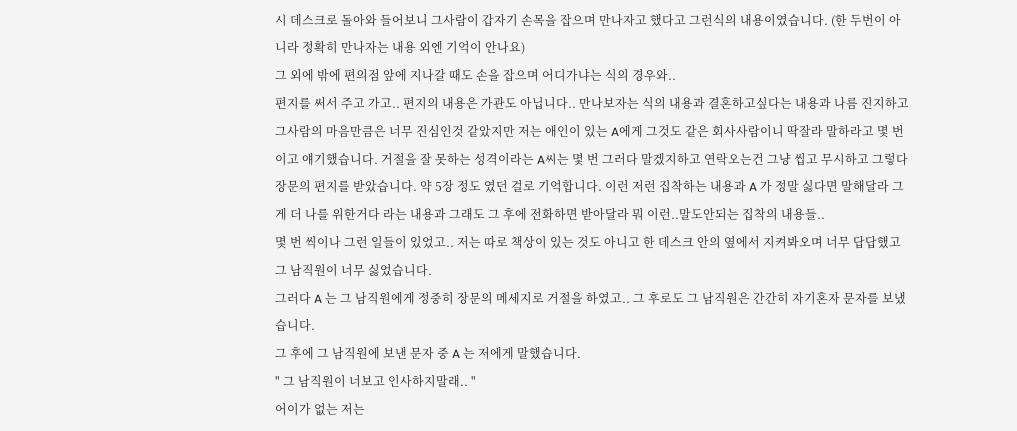시 데스크로 돌아와 들어보니 그사람이 갑자기 손목을 잡으며 만나자고 했다고 그런식의 내용이였습니다. (한 두번이 아니라 정확히 만나자는 내용 외엔 기억이 안나요)
그 외에 밖에 편의점 앞에 지나갈 때도 손을 잡으며 어디가냐는 식의 경우와..
편지를 써서 주고 가고.. 편지의 내용은 가관도 아닙니다.. 만나보자는 식의 내용과 결혼하고싶다는 내용과 나름 진지하고 그사람의 마음만큼은 너무 진심인것 같았지만 저는 애인이 있는 A에게 그것도 같은 회사사람이니 딱잘라 말하라고 몇 번이고 얘기했습니다. 거절을 잘 못하는 성격이라는 A씨는 몇 번 그러다 말겠지하고 연락오는건 그냥 씹고 무시하고 그렇다 장문의 편지를 받았습니다. 약 5장 정도 였던 걸로 기억합니다. 이런 저런 집착하는 내용과 A 가 정말 싫다면 말해달라 그게 더 나를 위한거다 라는 내용과 그래도 그 후에 전화하면 받아달라 뭐 이런..말도안되는 집착의 내용들..
몇 번 씩이나 그런 일들이 있었고.. 저는 따로 책상이 있는 것도 아니고 한 데스크 안의 옆에서 지켜봐오며 너무 답답했고 그 남직원이 너무 싫었습니다.
그러다 A 는 그 남직원에게 정중히 장문의 메세지로 거절을 하였고.. 그 후로도 그 남직원은 간간히 자기혼자 문자를 보냈습니다.
그 후에 그 남직원에 보낸 문자 중 A 는 저에게 말했습니다.
" 그 남직원이 너보고 인사하지말래.. "
어이가 없는 저는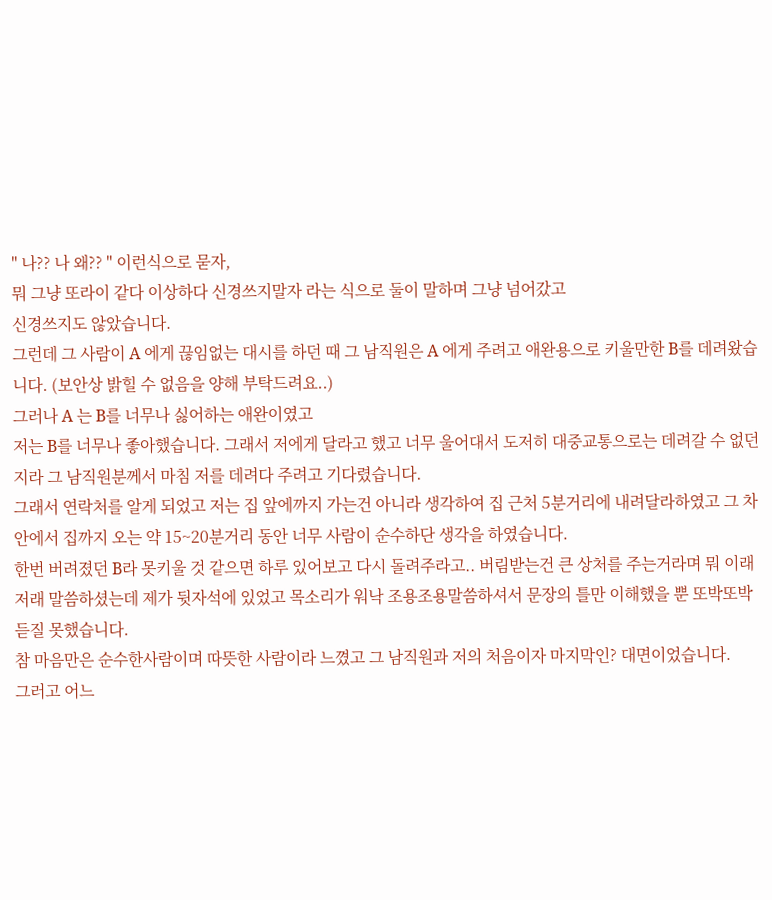" 나?? 나 왜?? " 이런식으로 묻자,
뭐 그냥 또라이 같다 이상하다 신경쓰지말자 라는 식으로 둘이 말하며 그냥 넘어갔고
신경쓰지도 않았습니다.
그런데 그 사람이 A 에게 끊임없는 대시를 하던 때 그 남직원은 A 에게 주려고 애완용으로 키울만한 B를 데려왔습니다. (보안상 밝힐 수 없음을 양해 부탁드려요..)
그러나 A 는 B를 너무나 싫어하는 애완이였고
저는 B를 너무나 좋아했습니다. 그래서 저에게 달라고 했고 너무 울어대서 도저히 대중교통으로는 데려갈 수 없던지라 그 남직원분께서 마침 저를 데려다 주려고 기다렸습니다.
그래서 연락처를 알게 되었고 저는 집 앞에까지 가는건 아니라 생각하여 집 근처 5분거리에 내려달라하였고 그 차 안에서 집까지 오는 약 15~20분거리 동안 너무 사람이 순수하단 생각을 하였습니다.
한번 버려졌던 B라 못키울 것 같으면 하루 있어보고 다시 돌려주라고.. 버림받는건 큰 상처를 주는거라며 뭐 이래저래 말씀하셨는데 제가 뒷자석에 있었고 목소리가 워낙 조용조용말씀하셔서 문장의 틀만 이해했을 뿐 또박또박 듣질 못했습니다.
참 마음만은 순수한사람이며 따뜻한 사람이라 느꼈고 그 남직원과 저의 처음이자 마지막인? 대면이었습니다.
그러고 어느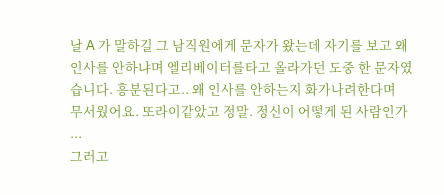날 A 가 말하길 그 남직원에게 문자가 왔는데 자기를 보고 왜 인사를 안하냐며 엘리베이터를타고 올라가던 도중 한 문자였습니다. 흥분된다고.. 왜 인사를 안하는지 화가나려한다며
무서웠어요. 또라이같았고 정말. 정신이 어떻게 된 사람인가 ...
그러고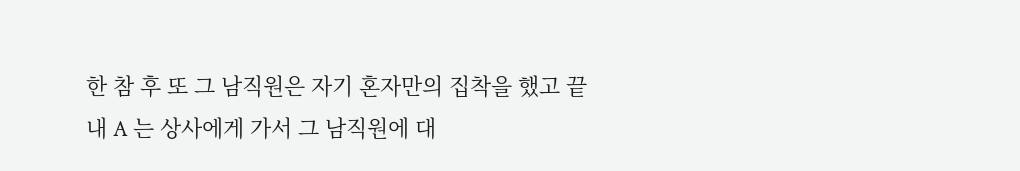한 참 후 또 그 남직원은 자기 혼자만의 집착을 했고 끝내 A 는 상사에게 가서 그 남직원에 대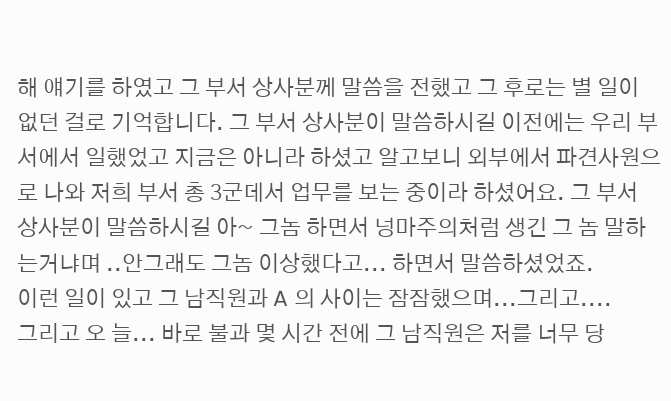해 얘기를 하였고 그 부서 상사분께 말씀을 전했고 그 후로는 별 일이 없던 걸로 기억합니다. 그 부서 상사분이 말씀하시길 이전에는 우리 부서에서 일했었고 지금은 아니라 하셨고 알고보니 외부에서 파견사원으로 나와 저희 부서 총 3군데서 업무를 보는 중이라 하셨어요. 그 부서 상사분이 말씀하시길 아~ 그놈 하면서 넝마주의처럼 생긴 그 놈 말하는거냐며 ..안그래도 그놈 이상했다고... 하면서 말씀하셨었죠.
이런 일이 있고 그 남직원과 A 의 사이는 잠잠했으며...그리고....
그리고 오 늘... 바로 불과 몇 시간 전에 그 남직원은 저를 너무 당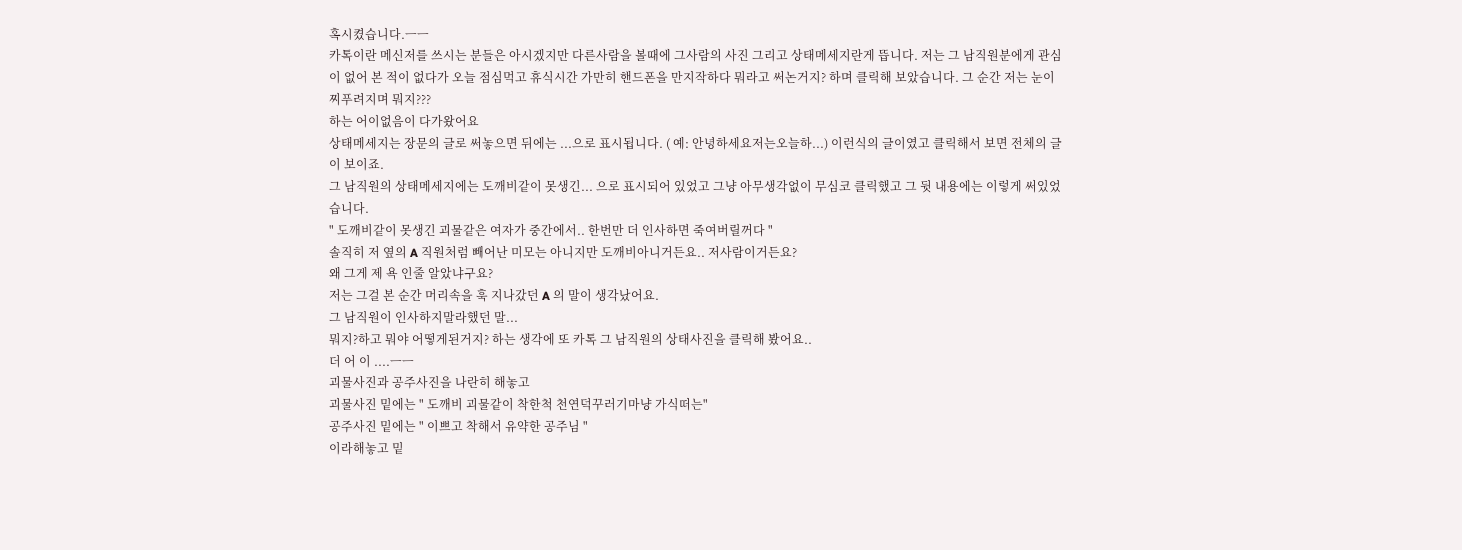혹시켰습니다.ㅡㅡ
카톡이란 메신저를 쓰시는 분들은 아시겠지만 다른사람을 볼때에 그사람의 사진 그리고 상태메세지란게 뜹니다. 저는 그 남직원분에게 관심이 없어 본 적이 없다가 오늘 점심먹고 휴식시간 가만히 핸드폰을 만지작하다 뭐라고 써논거지? 하며 클릭해 보았습니다. 그 순간 저는 눈이 찌푸려지며 뭐지???
하는 어이없음이 다가왔어요
상태메세지는 장문의 글로 써놓으면 뒤에는 ...으로 표시됩니다. ( 예: 안녕하세요저는오늘하...) 이런식의 글이였고 클릭해서 보면 전체의 글이 보이죠.
그 남직원의 상태메세지에는 도깨비같이 못생긴... 으로 표시되어 있었고 그냥 아무생각없이 무심코 클릭했고 그 뒷 내용에는 이렇게 써있었습니다.
" 도깨비같이 못생긴 괴물같은 여자가 중간에서.. 한번만 더 인사하면 죽여버릴꺼다 "
솔직히 저 옆의 A 직원처럼 빼어난 미모는 아니지만 도깨비아니거든요.. 저사람이거든요?
왜 그게 제 욕 인줄 알았냐구요?
저는 그걸 본 순간 머리속을 훅 지나갔던 A 의 말이 생각났어요.
그 남직원이 인사하지말라했던 말...
뭐지?하고 뭐야 어떻게된거지? 하는 생각에 또 카톡 그 남직원의 상태사진을 클릭해 봤어요..
더 어 이 ....ㅡㅡ
괴물사진과 공주사진을 나란히 해놓고
괴물사진 밑에는 " 도깨비 괴물같이 착한척 천연덕꾸러기마냥 가식떠는"
공주사진 밑에는 " 이쁘고 착해서 유약한 공주님 "
이라해놓고 밑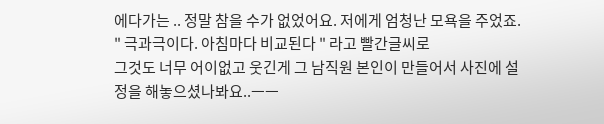에다가는 .. 정말 참을 수가 없었어요. 저에게 엄청난 모욕을 주었죠.
" 극과극이다. 아침마다 비교된다 " 라고 빨간글씨로
그것도 너무 어이없고 웃긴게 그 남직원 본인이 만들어서 사진에 설정을 해놓으셨나봐요..ㅡㅡ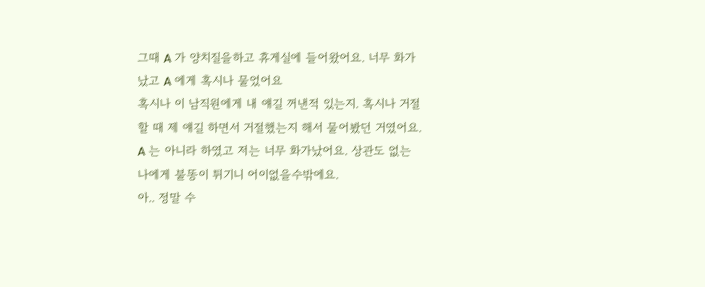그때 A 가 양치질을하고 휴게실에 들어왔어요. 너무 화가 났고 A 에게 혹시나 물었어요
혹시나 이 남직원에게 내 얘길 꺼낸적 있는지. 혹시나 거절할 때 제 얘길 하면서 거절했는지 해서 물어봤던 거였어요.
A 는 아니라 하였고 저는 너무 화가났어요. 상관도 없는 나에게 불똥이 튀기니 어이없을수밖에요.
아.. 정말 수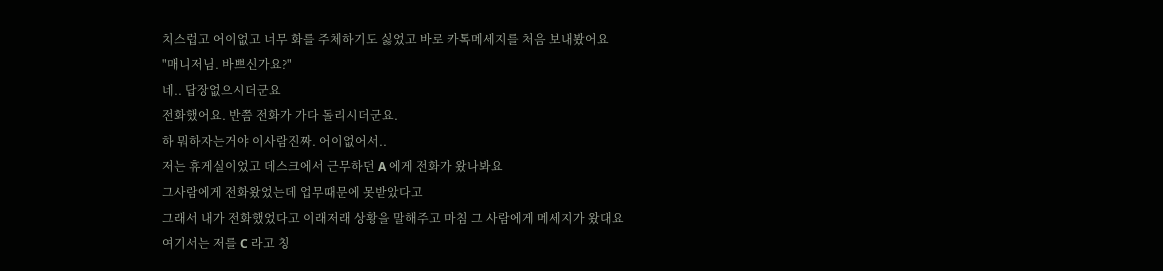치스럽고 어이없고 너무 화를 주체하기도 싫었고 바로 카톡메세지를 처음 보내봤어요
"매니저님. 바쁘신가요?"
네.. 답장없으시더군요
전화했어요. 반쯤 전화가 가다 돌리시더군요.
하 뭐하자는거야 이사람진짜. 어이없어서..
저는 휴게실이었고 데스크에서 근무하던 A 에게 전화가 왔나봐요
그사람에게 전화왔었는데 업무때문에 못받았다고
그래서 내가 전화했었다고 이래저래 상황을 말해주고 마침 그 사람에게 메세지가 왔대요
여기서는 저를 C 라고 칭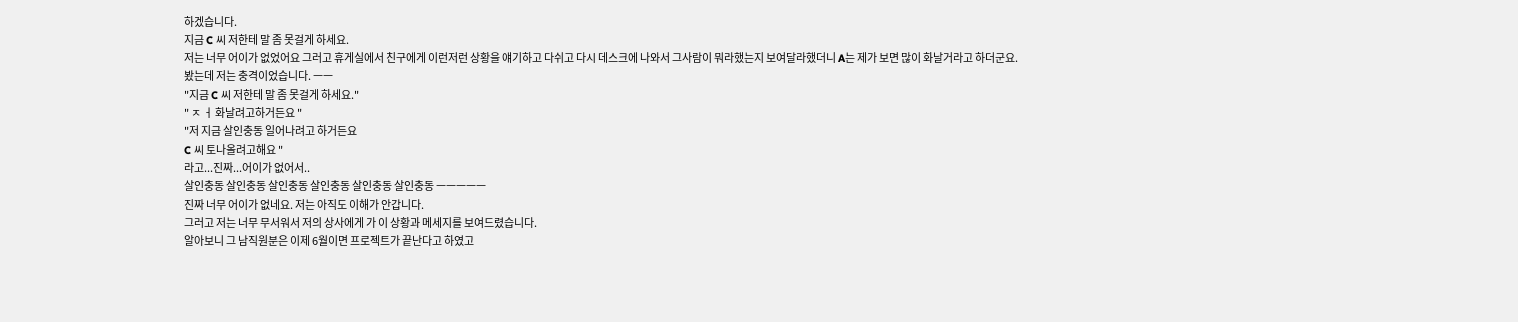하겠습니다.
지금 C 씨 저한테 말 좀 못걸게 하세요.
저는 너무 어이가 없었어요 그러고 휴게실에서 친구에게 이런저런 상황을 얘기하고 다쉬고 다시 데스크에 나와서 그사람이 뭐라했는지 보여달라했더니 A는 제가 보면 많이 화날거라고 하더군요.
봤는데 저는 충격이었습니다. ㅡㅡ
"지금 C 씨 저한테 말 좀 못걸게 하세요."
" ㅈ ㅓ 화날려고하거든요 "
"저 지금 살인충동 일어나려고 하거든요
C 씨 토나올려고해요 "
라고...진짜...어이가 없어서..
살인충동 살인충동 살인충동 살인충동 살인충동 살인충동 ㅡㅡㅡㅡㅡ
진짜 너무 어이가 없네요. 저는 아직도 이해가 안갑니다.
그러고 저는 너무 무서워서 저의 상사에게 가 이 상황과 메세지를 보여드렸습니다.
알아보니 그 남직원분은 이제 6월이면 프로젝트가 끝난다고 하였고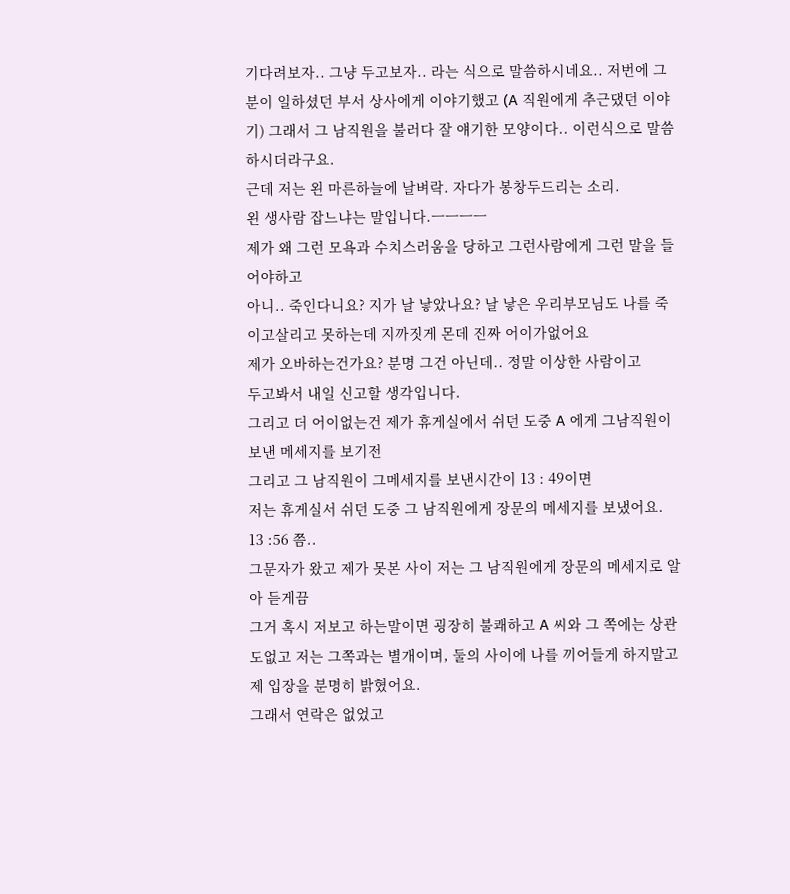기다려보자.. 그냥 두고보자.. 라는 식으로 말씀하시네요.. 저번에 그 분이 일하셨던 부서 상사에게 이야기했고 (A 직원에게 추근댔던 이야기) 그래서 그 남직원을 불러다 잘 얘기한 모양이다.. 이런식으로 말씀하시더라구요.
근데 저는 왼 마른하늘에 날벼락. 자다가 봉창두드리는 소리.
왼 생사람 잡느냐는 말입니다.ㅡㅡㅡㅡ
제가 왜 그런 모욕과 수치스러움을 당하고 그런사람에게 그런 말을 들어야하고
아니.. 죽인다니요? 지가 날 낳았나요? 날 낳은 우리부모님도 나를 죽이고살리고 못하는데 지까짓게 몬데 진짜 어이가없어요
제가 오바하는건가요? 분명 그건 아닌데.. 정말 이상한 사람이고
두고봐서 내일 신고할 생각입니다.
그리고 더 어이없는건 제가 휴게실에서 쉬던 도중 A 에게 그남직원이 보낸 메세지를 보기전
그리고 그 남직원이 그메세지를 보낸시간이 13 : 49이면
저는 휴게실서 쉬던 도중 그 남직원에게 장문의 메세지를 보냈어요. 13 :56 쯤..
그문자가 왔고 제가 못본 사이 저는 그 남직원에게 장문의 메세지로 알아 듣게끔
그거 혹시 저보고 하는말이면 굉장히 불쾌하고 A 씨와 그 쪽에는 상관도없고 저는 그쪽과는 별개이며, 둘의 사이에 나를 끼어들게 하지말고 제 입장을 분명히 밝혔어요.
그래서 연락은 없었고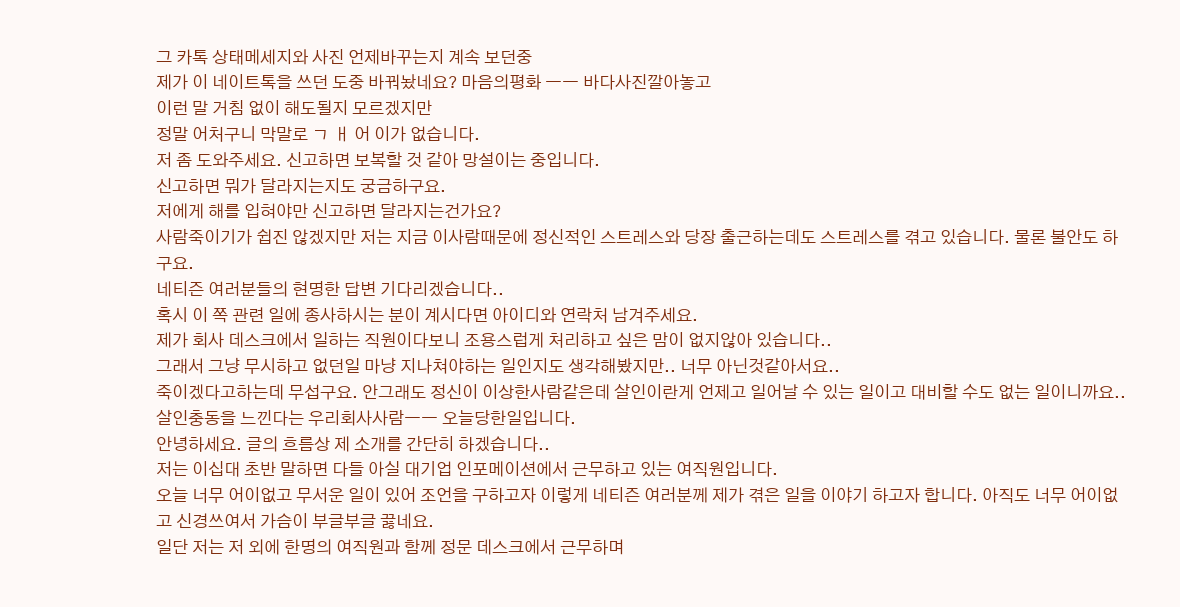그 카톡 상태메세지와 사진 언제바꾸는지 계속 보던중
제가 이 네이트톡을 쓰던 도중 바꿔놨네요? 마음의평화 ㅡㅡ 바다사진깔아놓고
이런 말 거침 없이 해도될지 모르겠지만
정말 어처구니 막말로 ㄱ ㅐ 어 이가 없습니다.
저 좀 도와주세요. 신고하면 보복할 것 같아 망설이는 중입니다.
신고하면 뭐가 달라지는지도 궁금하구요.
저에게 해를 입혀야만 신고하면 달라지는건가요?
사람죽이기가 쉽진 않겠지만 저는 지금 이사람때문에 정신적인 스트레스와 당장 출근하는데도 스트레스를 겪고 있습니다. 물론 불안도 하구요.
네티즌 여러분들의 현명한 답변 기다리겠습니다..
혹시 이 쪽 관련 일에 종사하시는 분이 계시다면 아이디와 연락처 남겨주세요.
제가 회사 데스크에서 일하는 직원이다보니 조용스럽게 처리하고 싶은 맘이 없지않아 있습니다..
그래서 그냥 무시하고 없던일 마냥 지나쳐야하는 일인지도 생각해봤지만.. 너무 아닌것같아서요..
죽이겠다고하는데 무섭구요. 안그래도 정신이 이상한사람같은데 살인이란게 언제고 일어날 수 있는 일이고 대비할 수도 없는 일이니까요..
살인충동을 느낀다는 우리회사사람ㅡㅡ 오늘당한일입니다.
안녕하세요. 글의 흐름상 제 소개를 간단히 하겠습니다..
저는 이십대 초반 말하면 다들 아실 대기업 인포메이션에서 근무하고 있는 여직원입니다.
오늘 너무 어이없고 무서운 일이 있어 조언을 구하고자 이렇게 네티즌 여러분께 제가 겪은 일을 이야기 하고자 합니다. 아직도 너무 어이없고 신경쓰여서 가슴이 부글부글 끓네요.
일단 저는 저 외에 한명의 여직원과 함께 정문 데스크에서 근무하며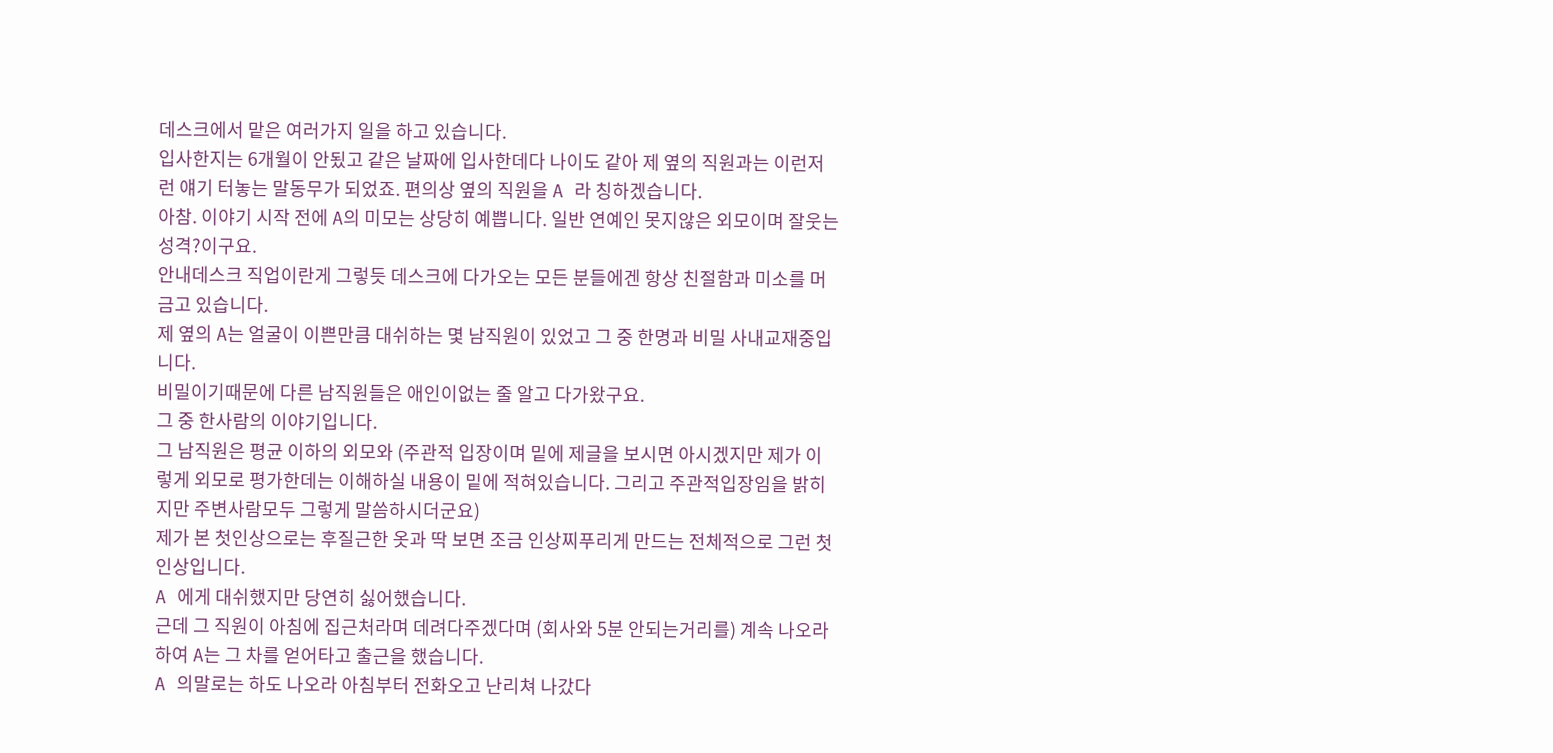데스크에서 맡은 여러가지 일을 하고 있습니다.
입사한지는 6개월이 안됬고 같은 날짜에 입사한데다 나이도 같아 제 옆의 직원과는 이런저런 얘기 터놓는 말동무가 되었죠. 편의상 옆의 직원을 A 라 칭하겠습니다.
아참. 이야기 시작 전에 A의 미모는 상당히 예쁩니다. 일반 연예인 못지않은 외모이며 잘웃는 성격?이구요.
안내데스크 직업이란게 그렇듯 데스크에 다가오는 모든 분들에겐 항상 친절함과 미소를 머금고 있습니다.
제 옆의 A는 얼굴이 이쁜만큼 대쉬하는 몇 남직원이 있었고 그 중 한명과 비밀 사내교재중입니다.
비밀이기때문에 다른 남직원들은 애인이없는 줄 알고 다가왔구요.
그 중 한사람의 이야기입니다.
그 남직원은 평균 이하의 외모와 (주관적 입장이며 밑에 제글을 보시면 아시겠지만 제가 이렇게 외모로 평가한데는 이해하실 내용이 밑에 적혀있습니다. 그리고 주관적입장임을 밝히지만 주변사람모두 그렇게 말씀하시더군요)
제가 본 첫인상으로는 후질근한 옷과 딱 보면 조금 인상찌푸리게 만드는 전체적으로 그런 첫인상입니다.
A 에게 대쉬했지만 당연히 싫어했습니다.
근데 그 직원이 아침에 집근처라며 데려다주겠다며 (회사와 5분 안되는거리를) 계속 나오라하여 A는 그 차를 얻어타고 출근을 했습니다.
A 의말로는 하도 나오라 아침부터 전화오고 난리쳐 나갔다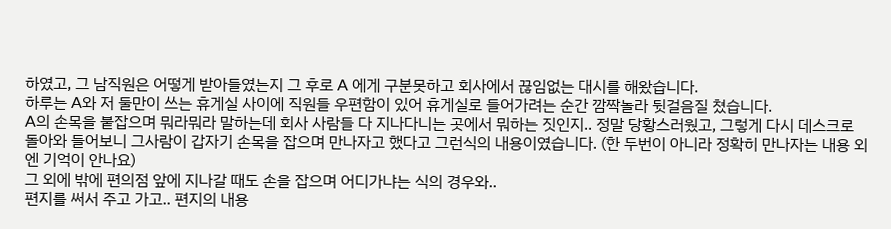하였고, 그 남직원은 어떻게 받아들였는지 그 후로 A 에게 구분못하고 회사에서 끊임없는 대시를 해왔습니다.
하루는 A와 저 둘만이 쓰는 휴게실 사이에 직원들 우편함이 있어 휴게실로 들어가려는 순간 깜짝놀라 뒷걸음질 쳤습니다.
A의 손목을 붙잡으며 뭐라뭐라 말하는데 회사 사람들 다 지나다니는 곳에서 뭐하는 짓인지.. 정말 당황스러웠고, 그렇게 다시 데스크로 돌아와 들어보니 그사람이 갑자기 손목을 잡으며 만나자고 했다고 그런식의 내용이였습니다. (한 두번이 아니라 정확히 만나자는 내용 외엔 기억이 안나요)
그 외에 밖에 편의점 앞에 지나갈 때도 손을 잡으며 어디가냐는 식의 경우와..
편지를 써서 주고 가고.. 편지의 내용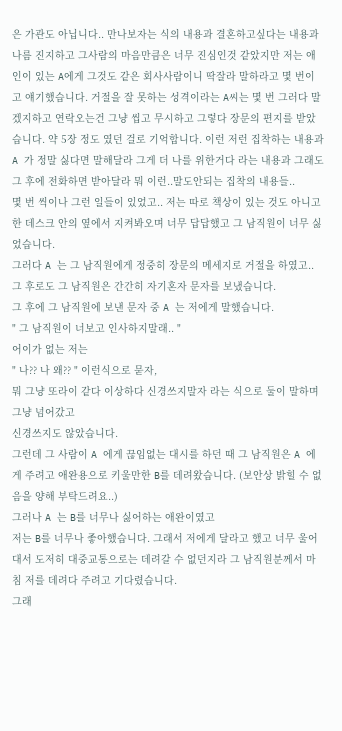은 가관도 아닙니다.. 만나보자는 식의 내용과 결혼하고싶다는 내용과 나름 진지하고 그사람의 마음만큼은 너무 진심인것 같았지만 저는 애인이 있는 A에게 그것도 같은 회사사람이니 딱잘라 말하라고 몇 번이고 얘기했습니다. 거절을 잘 못하는 성격이라는 A씨는 몇 번 그러다 말겠지하고 연락오는건 그냥 씹고 무시하고 그렇다 장문의 편지를 받았습니다. 약 5장 정도 였던 걸로 기억합니다. 이런 저런 집착하는 내용과 A 가 정말 싫다면 말해달라 그게 더 나를 위한거다 라는 내용과 그래도 그 후에 전화하면 받아달라 뭐 이런..말도안되는 집착의 내용들..
몇 번 씩이나 그런 일들이 있었고.. 저는 따로 책상이 있는 것도 아니고 한 데스크 안의 옆에서 지켜봐오며 너무 답답했고 그 남직원이 너무 싫었습니다.
그러다 A 는 그 남직원에게 정중히 장문의 메세지로 거절을 하였고.. 그 후로도 그 남직원은 간간히 자기혼자 문자를 보냈습니다.
그 후에 그 남직원에 보낸 문자 중 A 는 저에게 말했습니다.
" 그 남직원이 너보고 인사하지말래.. "
어이가 없는 저는
" 나?? 나 왜?? " 이런식으로 묻자,
뭐 그냥 또라이 같다 이상하다 신경쓰지말자 라는 식으로 둘이 말하며 그냥 넘어갔고
신경쓰지도 않았습니다.
그런데 그 사람이 A 에게 끊임없는 대시를 하던 때 그 남직원은 A 에게 주려고 애완용으로 키울만한 B를 데려왔습니다. (보안상 밝힐 수 없음을 양해 부탁드려요..)
그러나 A 는 B를 너무나 싫어하는 애완이였고
저는 B를 너무나 좋아했습니다. 그래서 저에게 달라고 했고 너무 울어대서 도저히 대중교통으로는 데려갈 수 없던지라 그 남직원분께서 마침 저를 데려다 주려고 기다렸습니다.
그래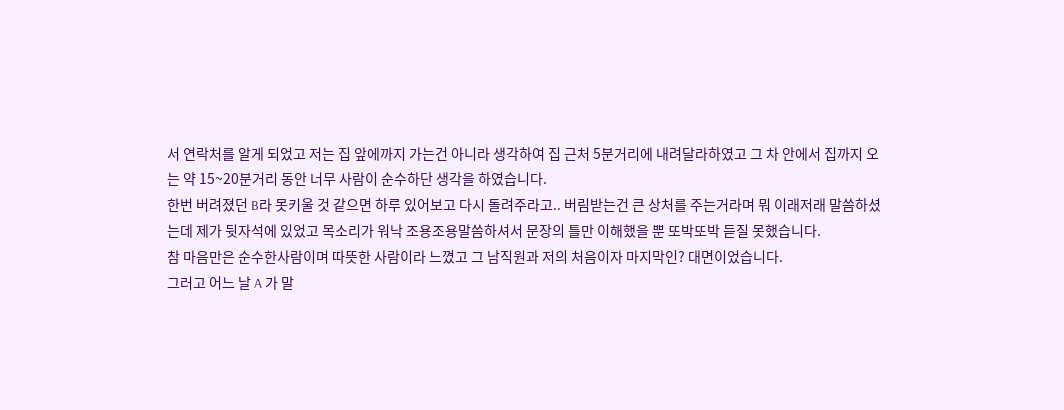서 연락처를 알게 되었고 저는 집 앞에까지 가는건 아니라 생각하여 집 근처 5분거리에 내려달라하였고 그 차 안에서 집까지 오는 약 15~20분거리 동안 너무 사람이 순수하단 생각을 하였습니다.
한번 버려졌던 B라 못키울 것 같으면 하루 있어보고 다시 돌려주라고.. 버림받는건 큰 상처를 주는거라며 뭐 이래저래 말씀하셨는데 제가 뒷자석에 있었고 목소리가 워낙 조용조용말씀하셔서 문장의 틀만 이해했을 뿐 또박또박 듣질 못했습니다.
참 마음만은 순수한사람이며 따뜻한 사람이라 느꼈고 그 남직원과 저의 처음이자 마지막인? 대면이었습니다.
그러고 어느 날 A 가 말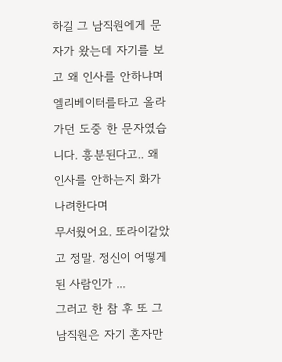하길 그 남직원에게 문자가 왔는데 자기를 보고 왜 인사를 안하냐며 엘리베이터를타고 올라가던 도중 한 문자였습니다. 흥분된다고.. 왜 인사를 안하는지 화가나려한다며
무서웠어요. 또라이같았고 정말. 정신이 어떻게 된 사람인가 ...
그러고 한 참 후 또 그 남직원은 자기 혼자만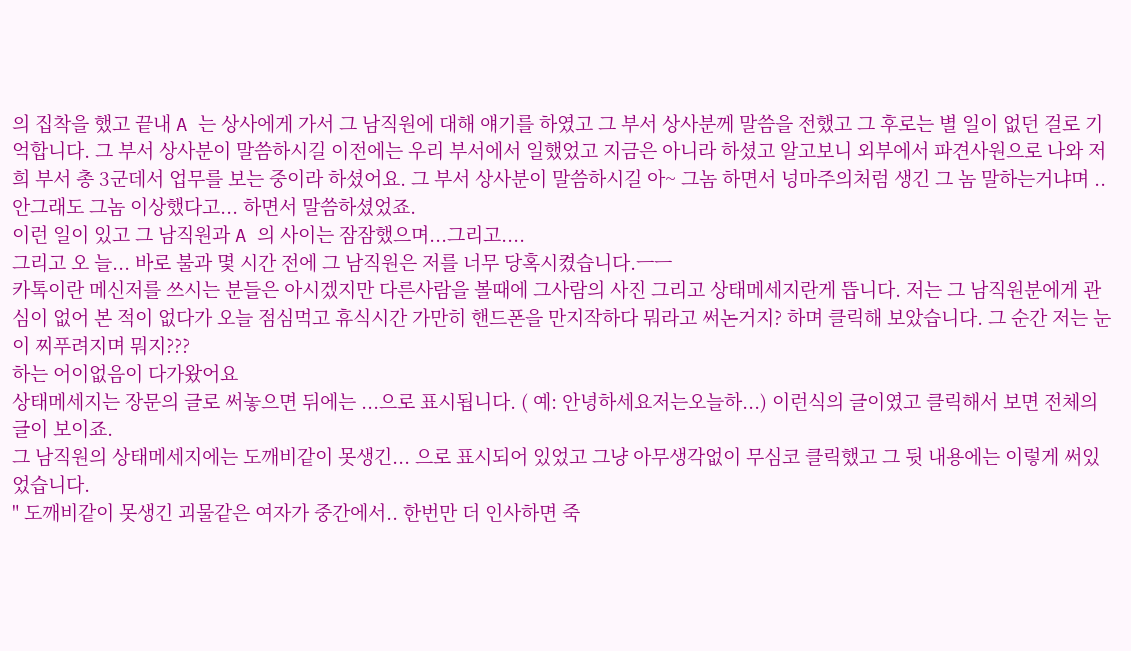의 집착을 했고 끝내 A 는 상사에게 가서 그 남직원에 대해 얘기를 하였고 그 부서 상사분께 말씀을 전했고 그 후로는 별 일이 없던 걸로 기억합니다. 그 부서 상사분이 말씀하시길 이전에는 우리 부서에서 일했었고 지금은 아니라 하셨고 알고보니 외부에서 파견사원으로 나와 저희 부서 총 3군데서 업무를 보는 중이라 하셨어요. 그 부서 상사분이 말씀하시길 아~ 그놈 하면서 넝마주의처럼 생긴 그 놈 말하는거냐며 ..안그래도 그놈 이상했다고... 하면서 말씀하셨었죠.
이런 일이 있고 그 남직원과 A 의 사이는 잠잠했으며...그리고....
그리고 오 늘... 바로 불과 몇 시간 전에 그 남직원은 저를 너무 당혹시켰습니다.ㅡㅡ
카톡이란 메신저를 쓰시는 분들은 아시겠지만 다른사람을 볼때에 그사람의 사진 그리고 상태메세지란게 뜹니다. 저는 그 남직원분에게 관심이 없어 본 적이 없다가 오늘 점심먹고 휴식시간 가만히 핸드폰을 만지작하다 뭐라고 써논거지? 하며 클릭해 보았습니다. 그 순간 저는 눈이 찌푸려지며 뭐지???
하는 어이없음이 다가왔어요
상태메세지는 장문의 글로 써놓으면 뒤에는 ...으로 표시됩니다. ( 예: 안녕하세요저는오늘하...) 이런식의 글이였고 클릭해서 보면 전체의 글이 보이죠.
그 남직원의 상태메세지에는 도깨비같이 못생긴... 으로 표시되어 있었고 그냥 아무생각없이 무심코 클릭했고 그 뒷 내용에는 이렇게 써있었습니다.
" 도깨비같이 못생긴 괴물같은 여자가 중간에서.. 한번만 더 인사하면 죽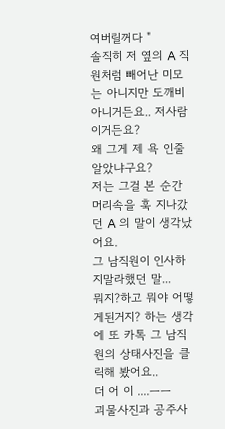여버릴꺼다 "
솔직히 저 옆의 A 직원처럼 빼어난 미모는 아니지만 도깨비아니거든요.. 저사람이거든요?
왜 그게 제 욕 인줄 알았냐구요?
저는 그걸 본 순간 머리속을 훅 지나갔던 A 의 말이 생각났어요.
그 남직원이 인사하지말라했던 말...
뭐지?하고 뭐야 어떻게된거지? 하는 생각에 또 카톡 그 남직원의 상태사진을 클릭해 봤어요..
더 어 이 ....ㅡㅡ
괴물사진과 공주사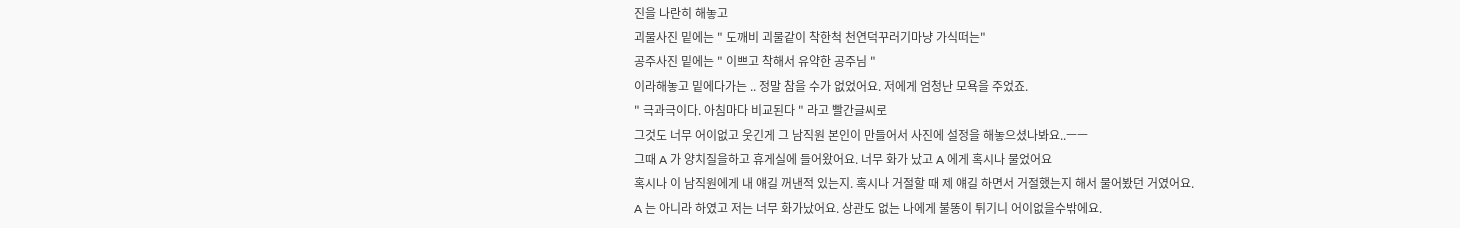진을 나란히 해놓고
괴물사진 밑에는 " 도깨비 괴물같이 착한척 천연덕꾸러기마냥 가식떠는"
공주사진 밑에는 " 이쁘고 착해서 유약한 공주님 "
이라해놓고 밑에다가는 .. 정말 참을 수가 없었어요. 저에게 엄청난 모욕을 주었죠.
" 극과극이다. 아침마다 비교된다 " 라고 빨간글씨로
그것도 너무 어이없고 웃긴게 그 남직원 본인이 만들어서 사진에 설정을 해놓으셨나봐요..ㅡㅡ
그때 A 가 양치질을하고 휴게실에 들어왔어요. 너무 화가 났고 A 에게 혹시나 물었어요
혹시나 이 남직원에게 내 얘길 꺼낸적 있는지. 혹시나 거절할 때 제 얘길 하면서 거절했는지 해서 물어봤던 거였어요.
A 는 아니라 하였고 저는 너무 화가났어요. 상관도 없는 나에게 불똥이 튀기니 어이없을수밖에요.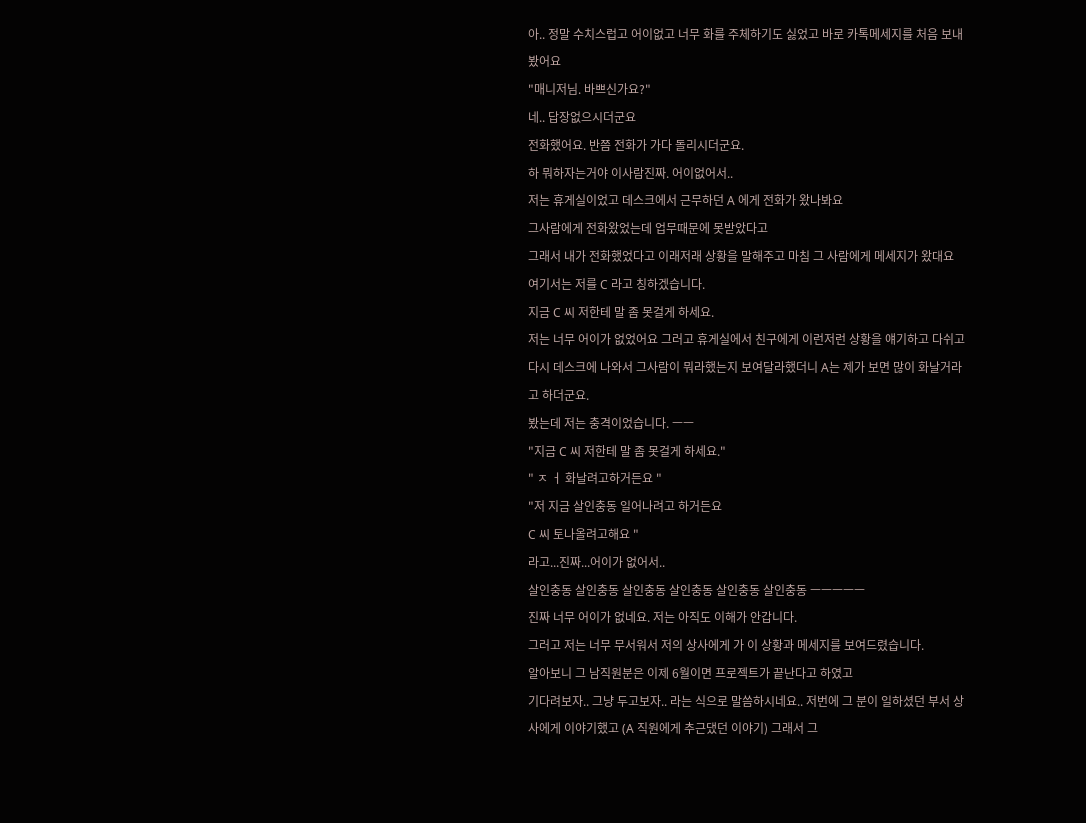아.. 정말 수치스럽고 어이없고 너무 화를 주체하기도 싫었고 바로 카톡메세지를 처음 보내봤어요
"매니저님. 바쁘신가요?"
네.. 답장없으시더군요
전화했어요. 반쯤 전화가 가다 돌리시더군요.
하 뭐하자는거야 이사람진짜. 어이없어서..
저는 휴게실이었고 데스크에서 근무하던 A 에게 전화가 왔나봐요
그사람에게 전화왔었는데 업무때문에 못받았다고
그래서 내가 전화했었다고 이래저래 상황을 말해주고 마침 그 사람에게 메세지가 왔대요
여기서는 저를 C 라고 칭하겠습니다.
지금 C 씨 저한테 말 좀 못걸게 하세요.
저는 너무 어이가 없었어요 그러고 휴게실에서 친구에게 이런저런 상황을 얘기하고 다쉬고 다시 데스크에 나와서 그사람이 뭐라했는지 보여달라했더니 A는 제가 보면 많이 화날거라고 하더군요.
봤는데 저는 충격이었습니다. ㅡㅡ
"지금 C 씨 저한테 말 좀 못걸게 하세요."
" ㅈ ㅓ 화날려고하거든요 "
"저 지금 살인충동 일어나려고 하거든요
C 씨 토나올려고해요 "
라고...진짜...어이가 없어서..
살인충동 살인충동 살인충동 살인충동 살인충동 살인충동 ㅡㅡㅡㅡㅡ
진짜 너무 어이가 없네요. 저는 아직도 이해가 안갑니다.
그러고 저는 너무 무서워서 저의 상사에게 가 이 상황과 메세지를 보여드렸습니다.
알아보니 그 남직원분은 이제 6월이면 프로젝트가 끝난다고 하였고
기다려보자.. 그냥 두고보자.. 라는 식으로 말씀하시네요.. 저번에 그 분이 일하셨던 부서 상사에게 이야기했고 (A 직원에게 추근댔던 이야기) 그래서 그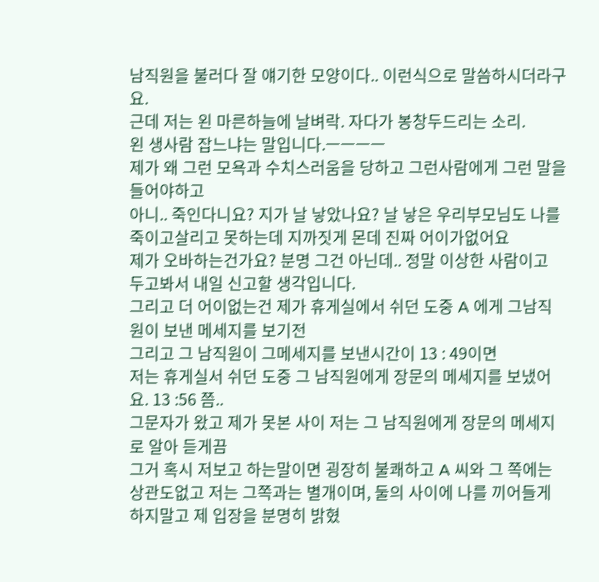남직원을 불러다 잘 얘기한 모양이다.. 이런식으로 말씀하시더라구요.
근데 저는 왼 마른하늘에 날벼락. 자다가 봉창두드리는 소리.
왼 생사람 잡느냐는 말입니다.ㅡㅡㅡㅡ
제가 왜 그런 모욕과 수치스러움을 당하고 그런사람에게 그런 말을 들어야하고
아니.. 죽인다니요? 지가 날 낳았나요? 날 낳은 우리부모님도 나를 죽이고살리고 못하는데 지까짓게 몬데 진짜 어이가없어요
제가 오바하는건가요? 분명 그건 아닌데.. 정말 이상한 사람이고
두고봐서 내일 신고할 생각입니다.
그리고 더 어이없는건 제가 휴게실에서 쉬던 도중 A 에게 그남직원이 보낸 메세지를 보기전
그리고 그 남직원이 그메세지를 보낸시간이 13 : 49이면
저는 휴게실서 쉬던 도중 그 남직원에게 장문의 메세지를 보냈어요. 13 :56 쯤..
그문자가 왔고 제가 못본 사이 저는 그 남직원에게 장문의 메세지로 알아 듣게끔
그거 혹시 저보고 하는말이면 굉장히 불쾌하고 A 씨와 그 쪽에는 상관도없고 저는 그쪽과는 별개이며, 둘의 사이에 나를 끼어들게 하지말고 제 입장을 분명히 밝혔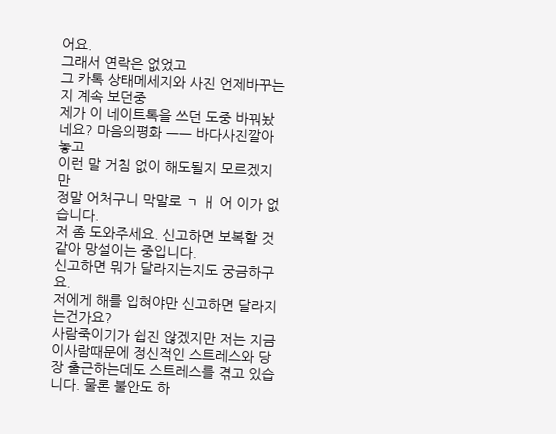어요.
그래서 연락은 없었고
그 카톡 상태메세지와 사진 언제바꾸는지 계속 보던중
제가 이 네이트톡을 쓰던 도중 바꿔놨네요? 마음의평화 ㅡㅡ 바다사진깔아놓고
이런 말 거침 없이 해도될지 모르겠지만
정말 어처구니 막말로 ㄱ ㅐ 어 이가 없습니다.
저 좀 도와주세요. 신고하면 보복할 것 같아 망설이는 중입니다.
신고하면 뭐가 달라지는지도 궁금하구요.
저에게 해를 입혀야만 신고하면 달라지는건가요?
사람죽이기가 쉽진 않겠지만 저는 지금 이사람때문에 정신적인 스트레스와 당장 출근하는데도 스트레스를 겪고 있습니다. 물론 불안도 하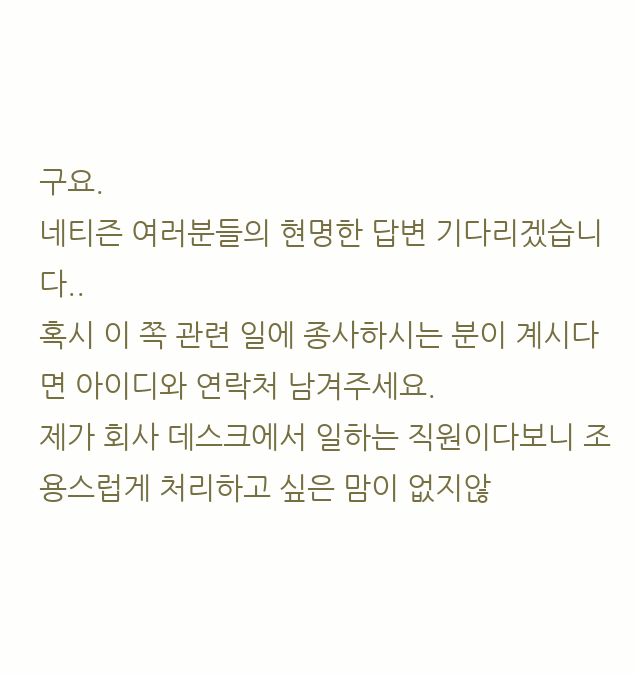구요.
네티즌 여러분들의 현명한 답변 기다리겠습니다..
혹시 이 쪽 관련 일에 종사하시는 분이 계시다면 아이디와 연락처 남겨주세요.
제가 회사 데스크에서 일하는 직원이다보니 조용스럽게 처리하고 싶은 맘이 없지않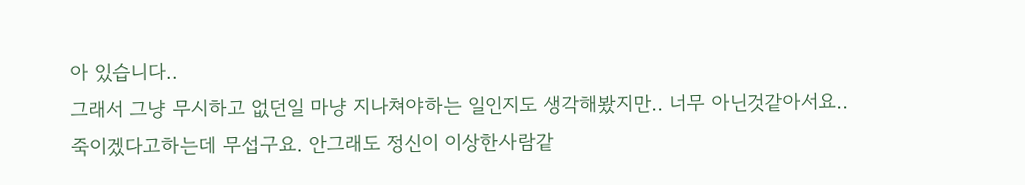아 있습니다..
그래서 그냥 무시하고 없던일 마냥 지나쳐야하는 일인지도 생각해봤지만.. 너무 아닌것같아서요..
죽이겠다고하는데 무섭구요. 안그래도 정신이 이상한사람같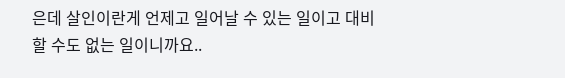은데 살인이란게 언제고 일어날 수 있는 일이고 대비할 수도 없는 일이니까요..